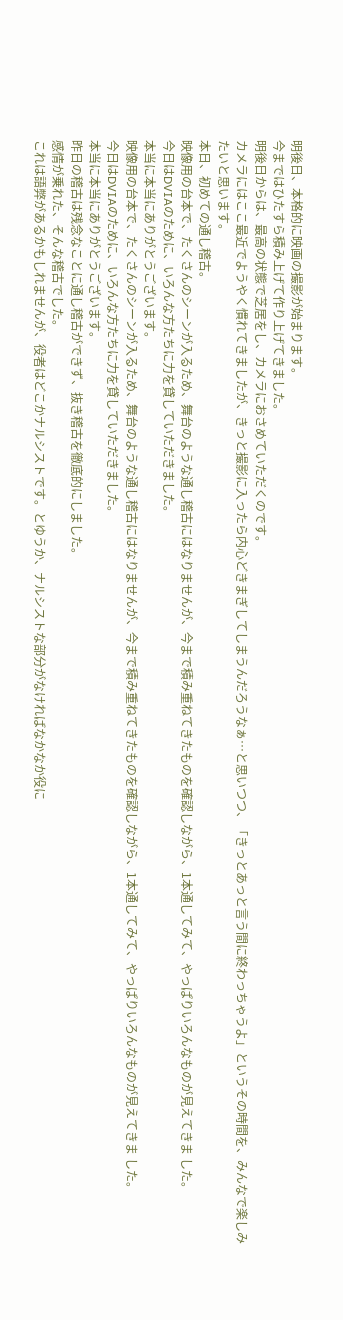明後日、本格的に映画の撮影が始まります。
今まではひたすら積み上げて作り上げてきました。
明後日からは、最高の状態で芝居をし、カメラにおさめていただくのです。
カメラにはここ最近でようやく慣れてきましたが、きっと撮影に入ったら内心どきまぎしてしまうんだろうなぁ…と思いつつ、「きっとあっと言う間に終わっちゃうよ」というその時間を、みんなで楽しみたいと思います。
本日、初めての通し稽古。
映像用の台本で、たくさんのシーンが入るため、舞台のような通し稽古にはなりませんが、今まで積み重ねてきたものを確認しながら、1本通してみて、やっぱりいろんなものが見えてきま した。
今日はDVIAのために、いろんな方たちに力を貸していただきました。
本当に本当にありがとうございます。
映像用の台本で、たくさんのシーンが入るため、舞台のような通し稽古にはなりませんが、今まで積み重ねてきたものを確認しながら、1本通してみて、やっぱりいろんなものが見えてきま した。
今日はDVIAのために、いろんな方たちに力を貸していただきました。
本当に本当にありがとうございます。
昨日の稽古は残念なことに通し稽古ができず、抜き稽古を徹底的にしました。
感情が乗れた、そんな稽古でした。
これは語弊があるかもしれませんが、役者はどこかナルシストです。とゆうか、ナルシストな部分がなければなかなか役に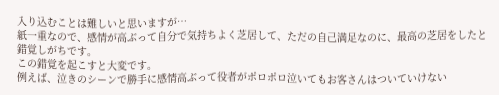入り込むことは難しいと思いますが…
紙一重なので、感情が高ぶって自分で気持ちよく芝居して、ただの自己満足なのに、最高の芝居をしたと錯覚しがちです。
この錯覚を起こすと大変です。
例えば、泣きのシーンで勝手に感情高ぶって役者がポロポロ泣いてもお客さんはついていけない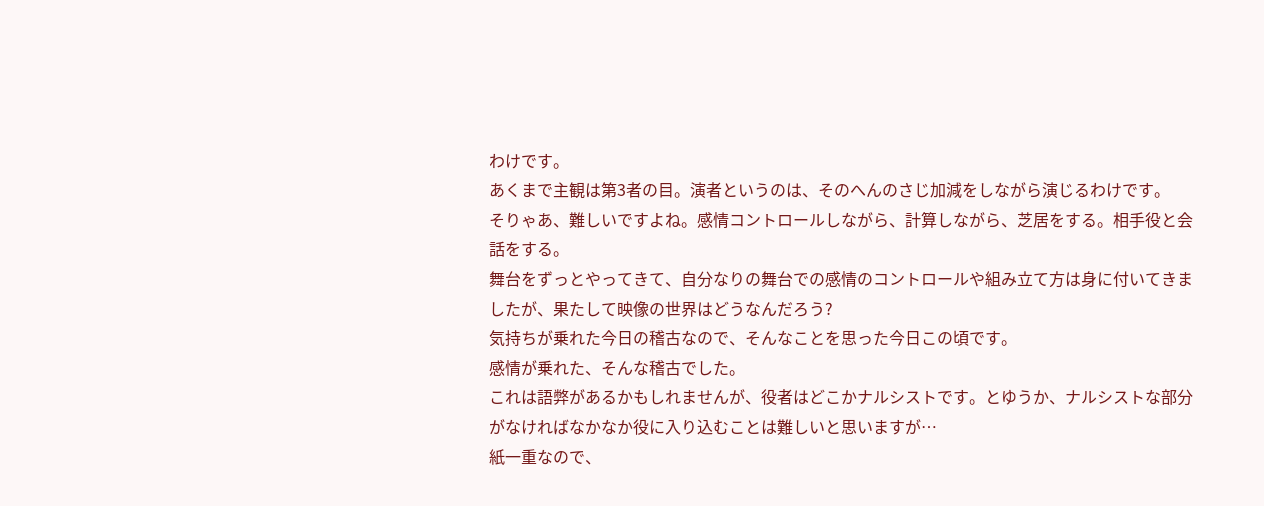わけです。
あくまで主観は第3者の目。演者というのは、そのへんのさじ加減をしながら演じるわけです。
そりゃあ、難しいですよね。感情コントロールしながら、計算しながら、芝居をする。相手役と会話をする。
舞台をずっとやってきて、自分なりの舞台での感情のコントロールや組み立て方は身に付いてきましたが、果たして映像の世界はどうなんだろう?
気持ちが乗れた今日の稽古なので、そんなことを思った今日この頃です。
感情が乗れた、そんな稽古でした。
これは語弊があるかもしれませんが、役者はどこかナルシストです。とゆうか、ナルシストな部分がなければなかなか役に入り込むことは難しいと思いますが…
紙一重なので、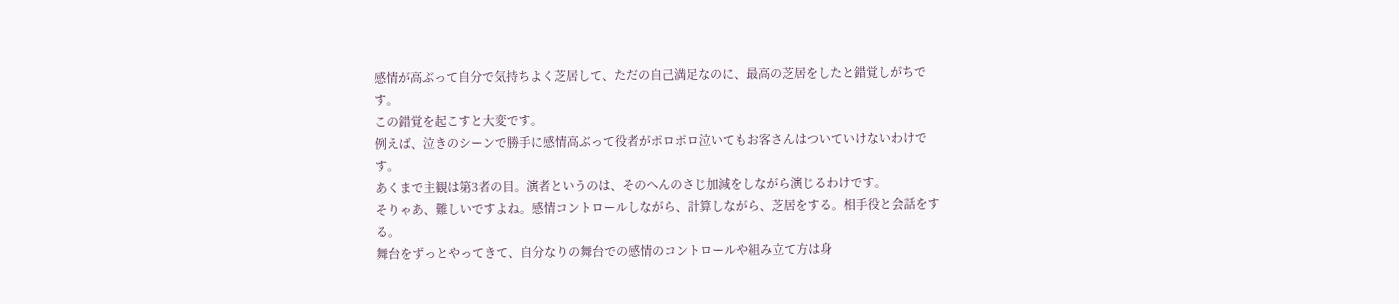感情が高ぶって自分で気持ちよく芝居して、ただの自己満足なのに、最高の芝居をしたと錯覚しがちです。
この錯覚を起こすと大変です。
例えば、泣きのシーンで勝手に感情高ぶって役者がポロポロ泣いてもお客さんはついていけないわけです。
あくまで主観は第3者の目。演者というのは、そのへんのさじ加減をしながら演じるわけです。
そりゃあ、難しいですよね。感情コントロールしながら、計算しながら、芝居をする。相手役と会話をする。
舞台をずっとやってきて、自分なりの舞台での感情のコントロールや組み立て方は身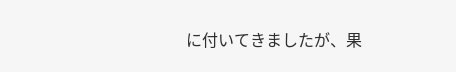に付いてきましたが、果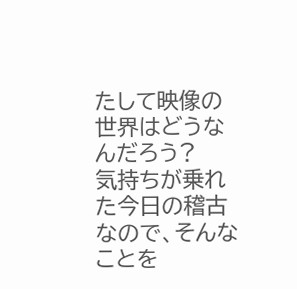たして映像の世界はどうなんだろう?
気持ちが乗れた今日の稽古なので、そんなことを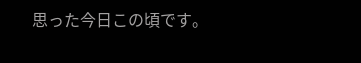思った今日この頃です。